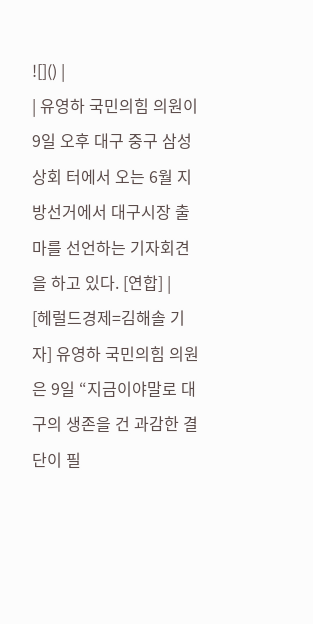![]() |
| 유영하 국민의힘 의원이 9일 오후 대구 중구 삼성상회 터에서 오는 6월 지방선거에서 대구시장 출마를 선언하는 기자회견을 하고 있다. [연합] |
[헤럴드경제=김해솔 기자] 유영하 국민의힘 의원은 9일 “지금이야말로 대구의 생존을 건 과감한 결단이 필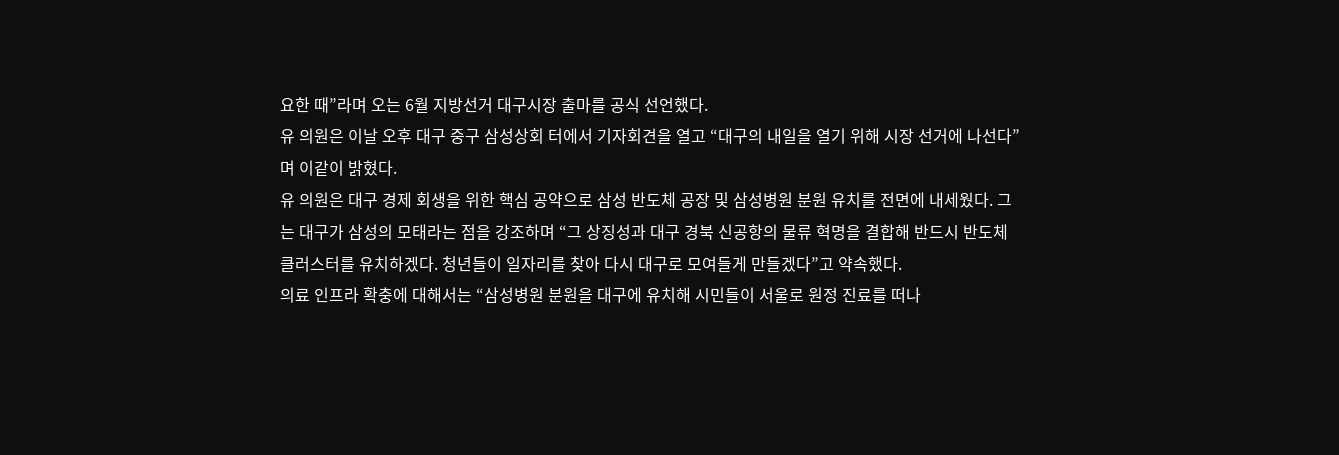요한 때”라며 오는 6월 지방선거 대구시장 출마를 공식 선언했다.
유 의원은 이날 오후 대구 중구 삼성상회 터에서 기자회견을 열고 “대구의 내일을 열기 위해 시장 선거에 나선다”며 이같이 밝혔다.
유 의원은 대구 경제 회생을 위한 핵심 공약으로 삼성 반도체 공장 및 삼성병원 분원 유치를 전면에 내세웠다. 그는 대구가 삼성의 모태라는 점을 강조하며 “그 상징성과 대구 경북 신공항의 물류 혁명을 결합해 반드시 반도체 클러스터를 유치하겠다. 청년들이 일자리를 찾아 다시 대구로 모여들게 만들겠다”고 약속했다.
의료 인프라 확충에 대해서는 “삼성병원 분원을 대구에 유치해 시민들이 서울로 원정 진료를 떠나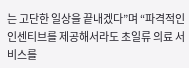는 고단한 일상을 끝내겠다”며 “파격적인 인센티브를 제공해서라도 초일류 의료 서비스를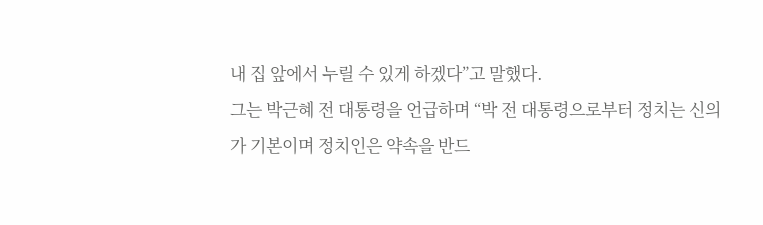내 집 앞에서 누릴 수 있게 하겠다”고 말했다.
그는 박근혜 전 대통령을 언급하며 “박 전 대통령으로부터 정치는 신의가 기본이며 정치인은 약속을 반드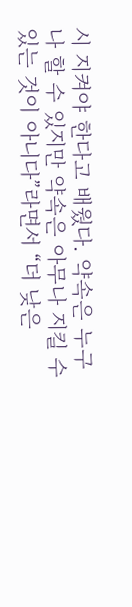시 지켜야 한다고 배웠다. 약속은 누구나 할 수 있지만 약속은 아무나 지킬 수 있는 것이 아니다”라면서 “더 낮은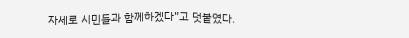자세로 시민들과 함께하겠다”고 덧붙였다.